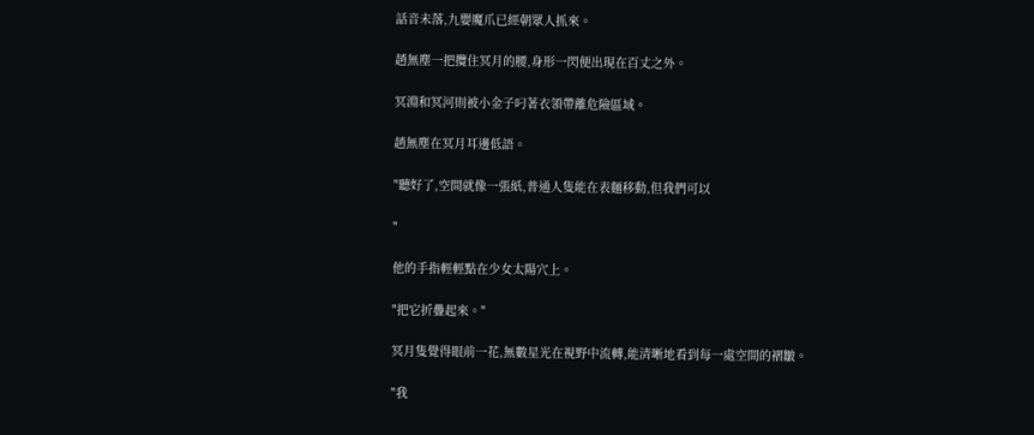話音未落,九嬰魔爪已經朝眾人抓來。

趙無塵一把攬住冥月的腰,身形一閃便出現在百丈之外。

冥淵和冥河則被小金子叼著衣領帶離危險區域。

趙無塵在冥月耳邊低語。

"聽好了,空間就像一張紙,普通人隻能在表麵移動,但我們可以

"

他的手指輕輕點在少女太陽穴上。

"把它折疊起來。"

冥月隻覺得眼前一花,無數星光在視野中流轉,能清晰地看到每一處空間的褶皺。

"我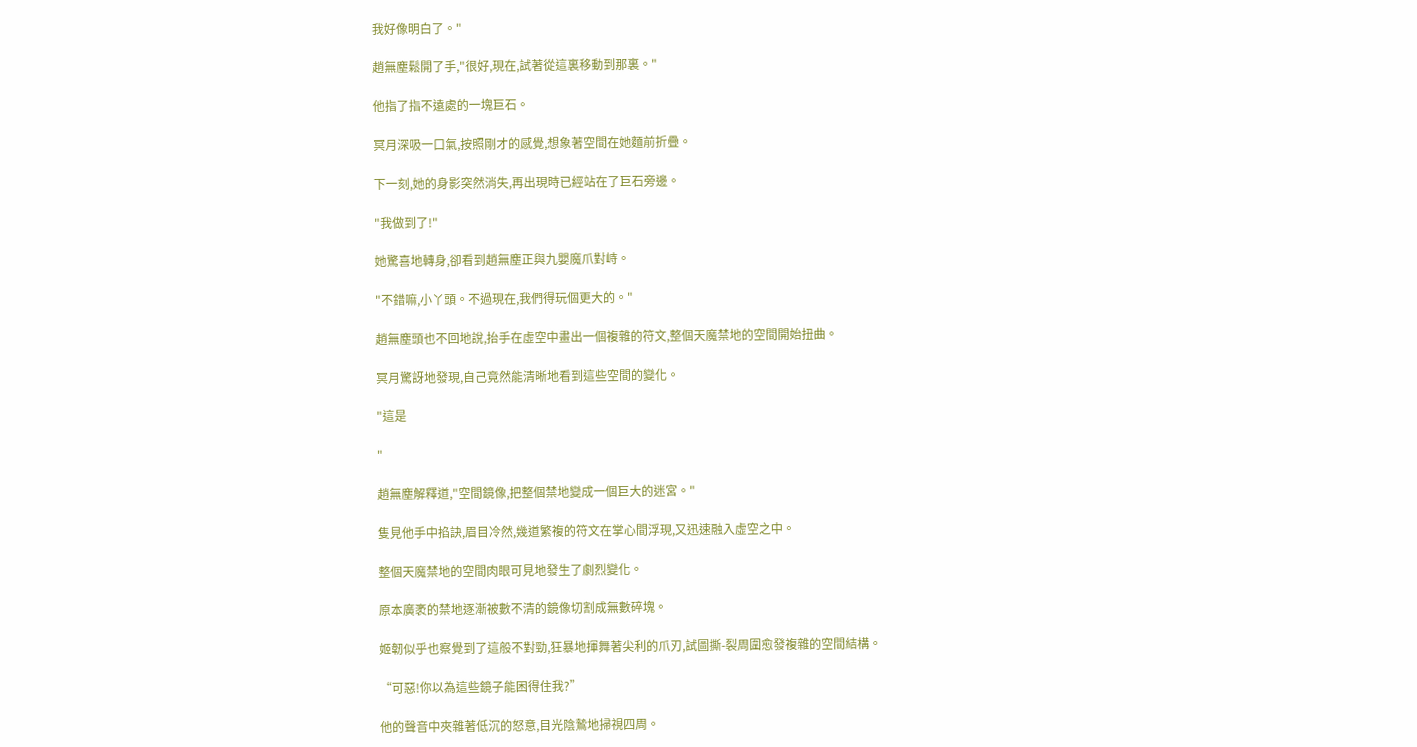我好像明白了。"

趙無塵鬆開了手,"很好,現在,試著從這裏移動到那裏。"

他指了指不遠處的一塊巨石。

冥月深吸一口氣,按照剛才的感覺,想象著空間在她麵前折疊。

下一刻,她的身影突然消失,再出現時已經站在了巨石旁邊。

"我做到了!"

她驚喜地轉身,卻看到趙無塵正與九嬰魔爪對峙。

"不錯嘛,小丫頭。不過現在,我們得玩個更大的。"

趙無塵頭也不回地說,抬手在虛空中畫出一個複雜的符文,整個天魔禁地的空間開始扭曲。

冥月驚訝地發現,自己竟然能清晰地看到這些空間的變化。

"這是

"

趙無塵解釋道,"空間鏡像,把整個禁地變成一個巨大的迷宮。"

隻見他手中掐訣,眉目冷然,幾道繁複的符文在掌心間浮現,又迅速融入虛空之中。

整個天魔禁地的空間肉眼可見地發生了劇烈變化。

原本廣袤的禁地逐漸被數不清的鏡像切割成無數碎塊。

姬韌似乎也察覺到了這般不對勁,狂暴地揮舞著尖利的爪刃,試圖撕-裂周圍愈發複雜的空間結構。

“可惡!你以為這些鏡子能困得住我?”

他的聲音中夾雜著低沉的怒意,目光陰鷙地掃視四周。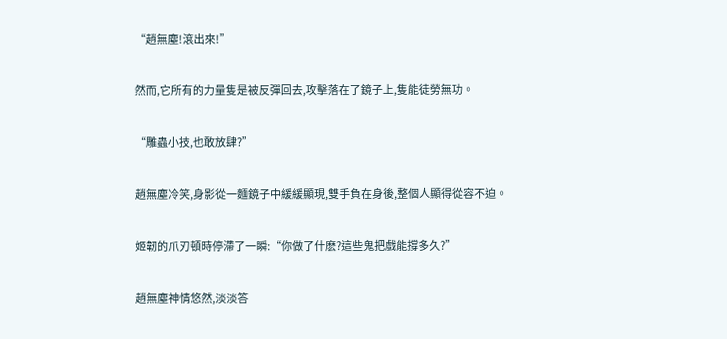“趙無塵!滾出來!”

然而,它所有的力量隻是被反彈回去,攻擊落在了鏡子上,隻能徒勞無功。

“雕蟲小技,也敢放肆?”

趙無塵冷笑,身影從一麵鏡子中緩緩顯現,雙手負在身後,整個人顯得從容不迫。

姬韌的爪刃頓時停滯了一瞬:“你做了什麽?這些鬼把戲能撐多久?”

趙無塵神情悠然,淡淡答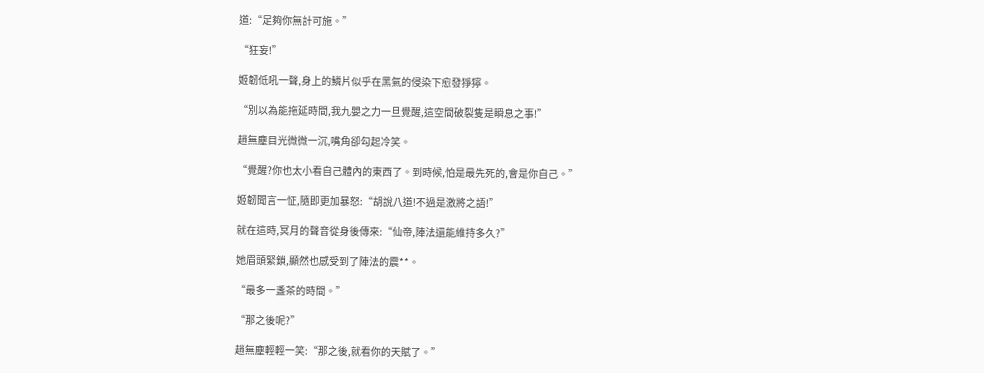道:“足夠你無計可施。”

“狂妄!”

姬韌低吼一聲,身上的鱗片似乎在黑氣的侵染下愈發猙獰。

“別以為能拖延時間,我九嬰之力一旦覺醒,這空間破裂隻是瞬息之事!”

趙無塵目光微微一沉,嘴角卻勾起冷笑。

“覺醒?你也太小看自己體內的東西了。到時候,怕是最先死的,會是你自己。”

姬韌聞言一怔,隨即更加暴怒:“胡說八道!不過是激將之語!”

就在這時,冥月的聲音從身後傳來:“仙帝,陣法還能維持多久?”

她眉頭緊鎖,顯然也感受到了陣法的震**。

“最多一盞茶的時間。”

“那之後呢?”

趙無塵輕輕一笑:“那之後,就看你的天賦了。”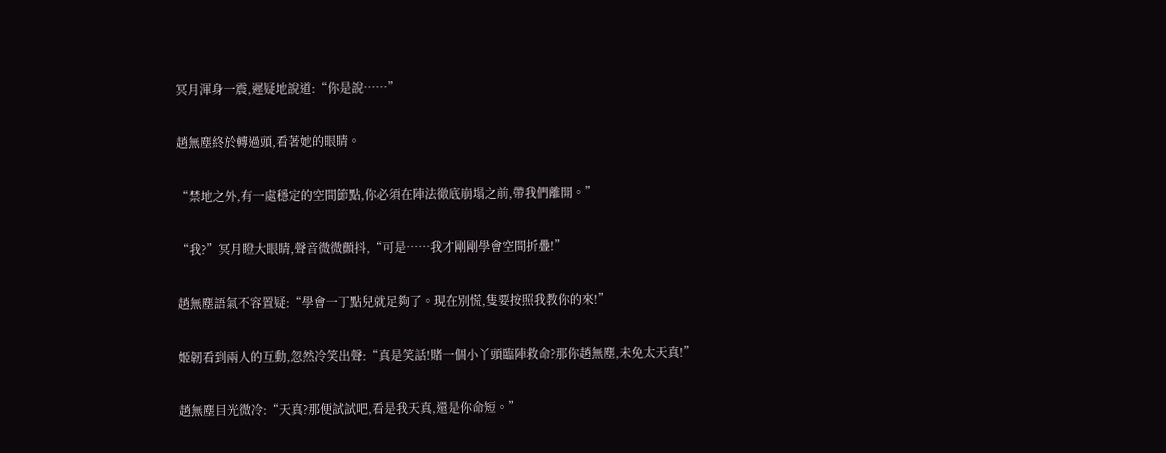冥月渾身一震,遲疑地說道:“你是說……”

趙無塵終於轉過頭,看著她的眼睛。

“禁地之外,有一處穩定的空間節點,你必須在陣法徹底崩塌之前,帶我們離開。”

“我?”冥月瞪大眼睛,聲音微微顫抖,“可是……我才剛剛學會空間折疊!”

趙無塵語氣不容置疑:“學會一丁點兒就足夠了。現在別慌,隻要按照我教你的來!”

姬韌看到兩人的互動,忽然冷笑出聲:“真是笑話!賭一個小丫頭臨陣救命?那你趙無塵,未免太天真!”

趙無塵目光微冷:“天真?那便試試吧,看是我天真,還是你命短。”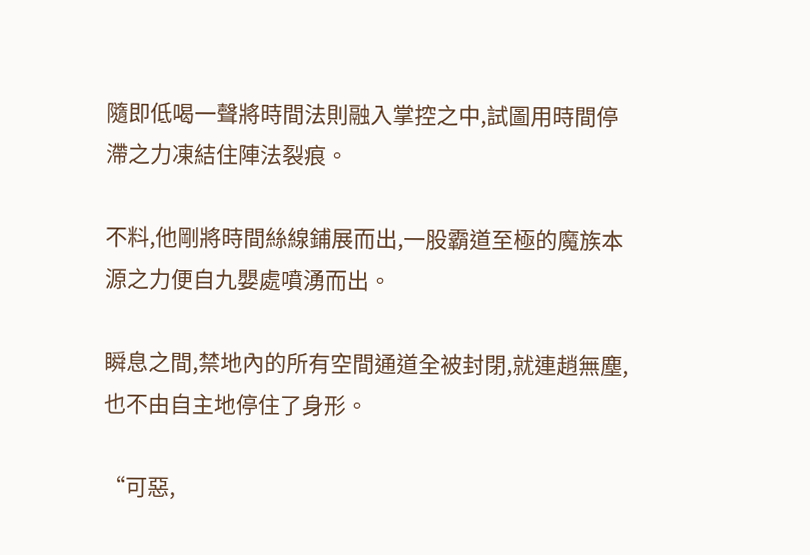隨即低喝一聲將時間法則融入掌控之中,試圖用時間停滯之力凍結住陣法裂痕。

不料,他剛將時間絲線鋪展而出,一股霸道至極的魔族本源之力便自九嬰處噴湧而出。

瞬息之間,禁地內的所有空間通道全被封閉,就連趙無塵,也不由自主地停住了身形。

“可惡,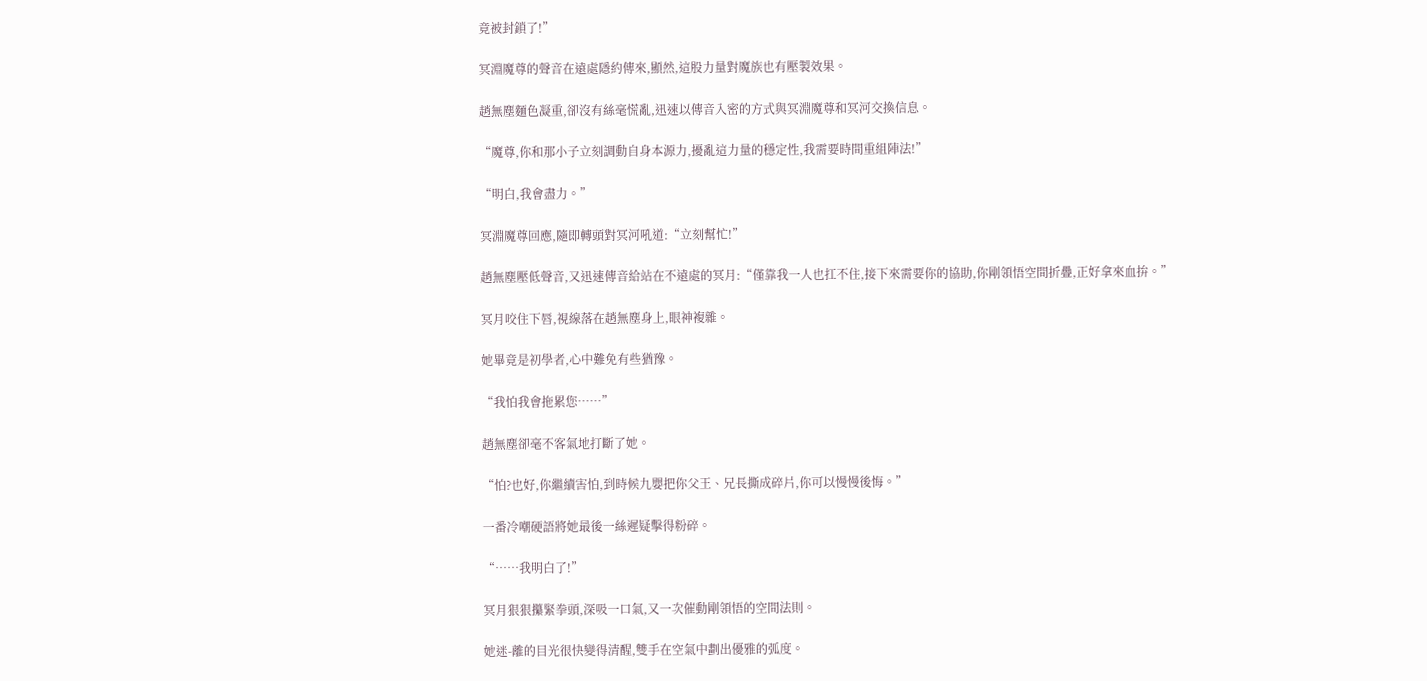竟被封鎖了!”

冥淵魔尊的聲音在遠處隱約傳來,顯然,這股力量對魔族也有壓製效果。

趙無塵麵色凝重,卻沒有絲毫慌亂,迅速以傳音入密的方式與冥淵魔尊和冥河交換信息。

“魔尊,你和那小子立刻調動自身本源力,擾亂這力量的穩定性,我需要時間重組陣法!”

“明白,我會盡力。”

冥淵魔尊回應,隨即轉頭對冥河吼道:“立刻幫忙!”

趙無塵壓低聲音,又迅速傳音給站在不遠處的冥月:“僅靠我一人也扛不住,接下來需要你的協助,你剛領悟空間折疊,正好拿來血拚。”

冥月咬住下唇,視線落在趙無塵身上,眼神複雜。

她畢竟是初學者,心中難免有些猶豫。

“我怕我會拖累您……”

趙無塵卻毫不客氣地打斷了她。

“怕?也好,你繼續害怕,到時候九嬰把你父王、兄長撕成碎片,你可以慢慢後悔。”

一番冷嘲硬語將她最後一絲遲疑擊得粉碎。

“……我明白了!”

冥月狠狠攥緊拳頭,深吸一口氣,又一次催動剛領悟的空間法則。

她迷-離的目光很快變得清醒,雙手在空氣中劃出優雅的弧度。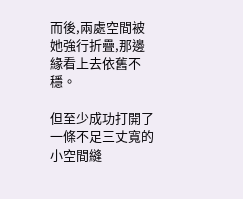而後,兩處空間被她強行折疊,那邊緣看上去依舊不穩。

但至少成功打開了一條不足三丈寬的小空間縫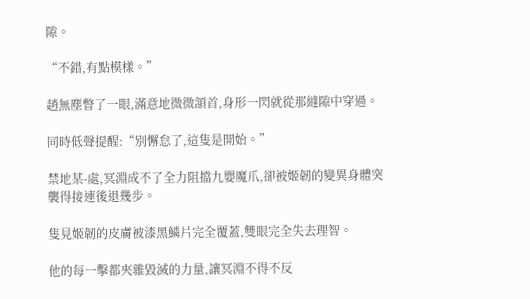隙。

“不錯,有點模樣。”

趙無塵瞥了一眼,滿意地微微頷首,身形一閃就從那縫隙中穿過。

同時低聲提醒:“別懈怠了,這隻是開始。”

禁地某-處,冥淵成不了全力阻擋九嬰魔爪,卻被姬韌的變異身體突襲得接連後退幾步。

隻見姬韌的皮膚被漆黑鱗片完全覆蓋,雙眼完全失去理智。

他的每一擊都夾雜毀滅的力量,讓冥淵不得不反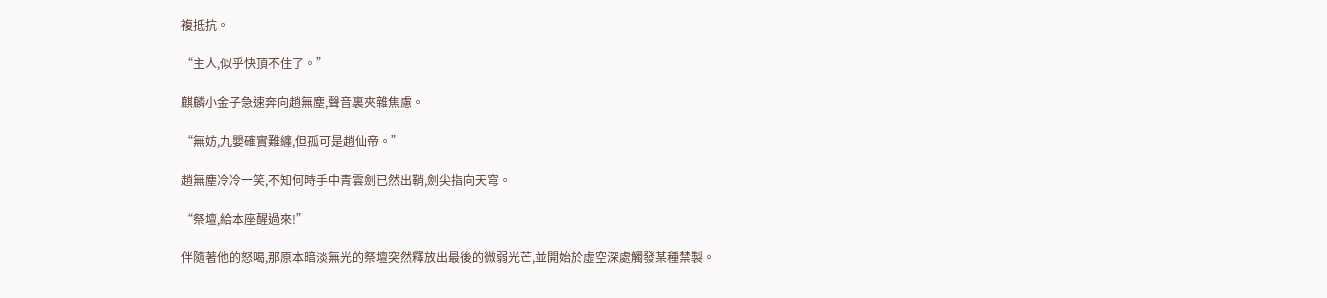複抵抗。

“主人,似乎快頂不住了。”

麒麟小金子急速奔向趙無塵,聲音裏夾雜焦慮。

“無妨,九嬰確實難纏,但孤可是趙仙帝。”

趙無塵冷冷一笑,不知何時手中青雲劍已然出鞘,劍尖指向天穹。

“祭壇,給本座醒過來!”

伴隨著他的怒喝,那原本暗淡無光的祭壇突然釋放出最後的微弱光芒,並開始於虛空深處觸發某種禁製。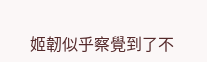姬韌似乎察覺到了不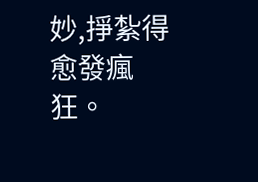妙,掙紮得愈發瘋狂。